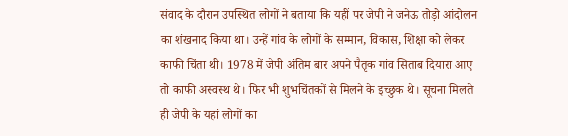संवाद के दौरान उपस्थित लोगों ने बताया कि यहीं पर जेपी ने जनेऊ तोड़ो आंदोलन का शंखनाद किया था। उन्हें गांव के लोगों के सम्मान, विकास, शिक्षा को लेकर काफी चिंता थी। 1978 में जेपी अंतिम बार अपने पैतृक गांव सिताब दियारा आए तो काफी अस्वस्थ थे। फिर भी शुभचिंतकों से मिलने के इच्छुक थे। सूचना मिलते ही जेपी के यहां लोगों का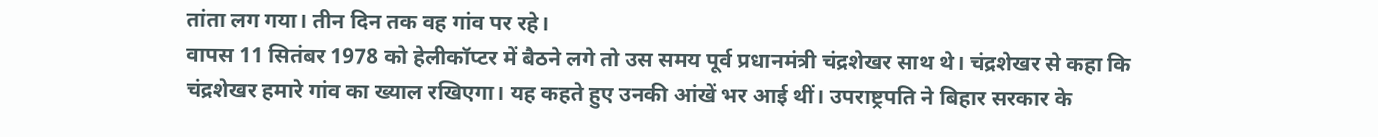तांता लग गया। तीन दिन तक वह गांव पर रहे।
वापस 11 सितंबर 1978 को हेलीकॉप्टर में बैठने लगे तो उस समय पूर्व प्रधानमंत्री चंद्रशेखर साथ थे। चंद्रशेखर से कहा कि चंद्रशेखर हमारे गांव का ख्याल रखिएगा। यह कहते हुए उनकी आंखें भर आई थीं। उपराष्ट्रपति ने बिहार सरकार के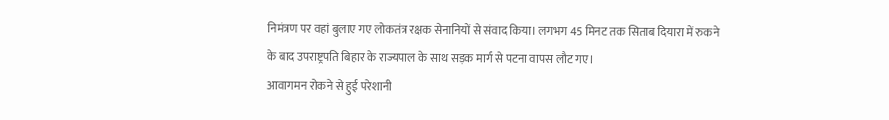निमंत्रण पर वहां बुलाए गए लोकतंत्र रक्षक सेनानियों से संवाद किया। लगभग 45 मिनट तक सिताब दियारा में रुकने के बाद उपराष्ट्रपति बिहार के राज्यपाल के साथ सड़क मार्ग से पटना वापस लौट गए।
आवागमन रोकने से हुई परेशानी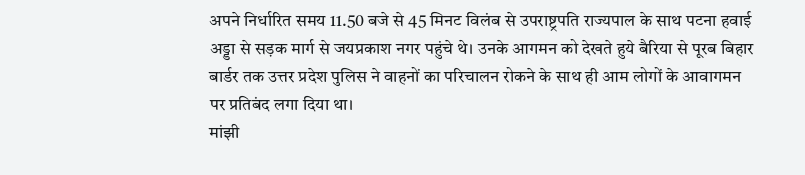अपने निर्धारित समय 11.50 बजे से 45 मिनट विलंब से उपराष्ट्रपति राज्यपाल के साथ पटना हवाई अड्डा से सड़क मार्ग से जयप्रकाश नगर पहुंचे थे। उनके आगमन को देखते हुये बैरिया से पूरब बिहार बार्डर तक उत्तर प्रदेश पुलिस ने वाहनों का परिचालन रोकने के साथ ही आम लोगों के आवागमन पर प्रतिबंद लगा दिया था।
मांझी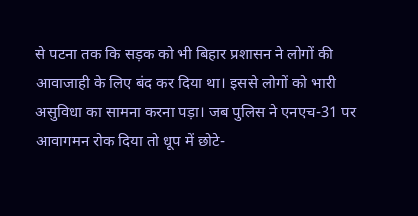से पटना तक कि सड़क को भी बिहार प्रशासन ने लोगों की आवाजाही के लिए बंद कर दिया था। इससे लोगों को भारी असुविधा का सामना करना पड़ा। जब पुलिस ने एनएच-31 पर आवागमन रोक दिया तो धूप में छोटे-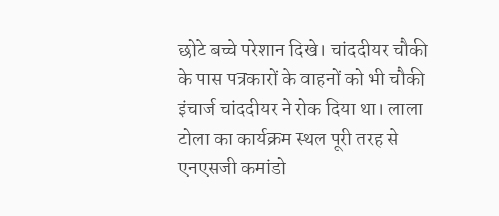छोटे बच्चे परेशान दिखे। चांददीयर चौकी के पास पत्रकारों के वाहनों को भी चौकी इंचार्ज चांददीयर ने रोक दिया था। लाला टोला का कार्यक्रम स्थल पूरी तरह से एनएसजी कमांडो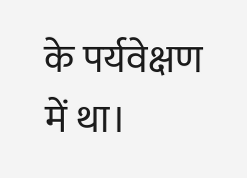के पर्यवेक्षण में था।